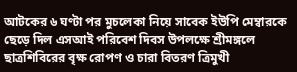আটকের ৬ ঘণ্টা পর মুচলেকা নিয়ে সাবেক ইউপি মেম্বারকে ছেড়ে দিল এসআই পরিবেশ দিবস উপলক্ষে শ্রীমঙ্গলে ছাত্রশিবিরের বৃক্ষ রোপণ ও চারা বিতরণ ত্রিমুখী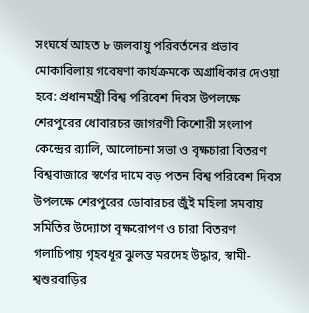সংঘর্ষে আহত ৮ জলবায়ু পরিবর্তনের প্রভাব মোকাবিলায় গবেষণা কার্যক্রমকে অগ্রাধিকার দেওয়া হবে: প্রধানমন্ত্রী বিশ্ব পরিবেশ দিবস উপলক্ষে শেরপুরের ধোবারচর জাগরণী কিশোরী সংলাপ কেন্দ্রের র‍্যালি, আলোচনা সভা ও বৃক্ষচারা বিতরণ বিশ্ববাজারে স্বর্ণের দামে বড় পতন বিশ্ব পরিবেশ দিবস উপলক্ষে শেরপুরের ডোবারচর জুঁই মহিলা সমবায় সমিতির উদ্যোগে বৃক্ষরোপণ ও চারা বিতরণ গলাচিপায় গৃহবধূর ঝুলন্ত মরদেহ উদ্ধার, স্বামী-শ্বশুরবাড়ির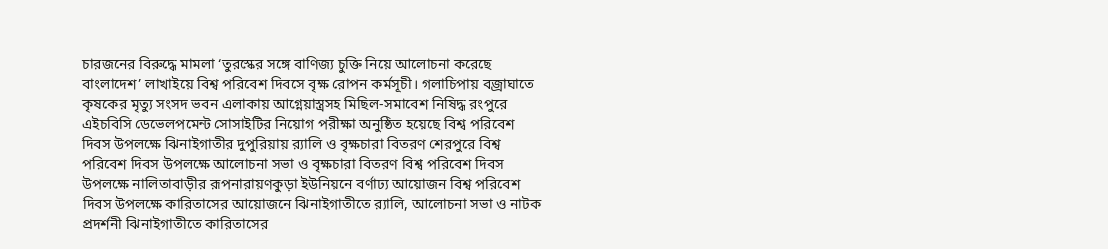চারজনের বিরুদ্ধে মামলা ‘তুরস্কের সঙ্গে বাণিজ্য চুক্তি নিয়ে আলোচনা করেছে বাংলাদেশ’ লাখাইয়ে বিশ্ব পরিবেশ দিবসে বৃক্ষ রোপন কর্মসূচী। গলাচিপায় বজ্রাঘাতে কৃষকের মৃত্যু সংসদ ভবন এলাকায় আগ্নেয়াস্ত্রসহ মিছিল-সমাবেশ নিষিদ্ধ রংপুরে এইচবিসি ডেভেলপমেন্ট সোসাইটির নিয়োগ পরীক্ষা অনুষ্ঠিত হয়েছে বিশ্ব পরিবেশ দিবস উপলক্ষে ঝিনাইগাতীর দুপুরিয়ায় র‍্যালি ও বৃক্ষচারা বিতরণ শেরপুরে বিশ্ব পরিবেশ দিবস উপলক্ষে আলোচনা সভা ও বৃক্ষচারা বিতরণ বিশ্ব পরিবেশ দিবস উপলক্ষে নালিতাবাড়ীর রূপনারায়ণকুড়া ইউনিয়নে বর্ণাঢ্য আয়োজন বিশ্ব পরিবেশ দিবস উপলক্ষে কারিতাসের আয়োজনে ঝিনাইগাতীতে র‍্যালি, আলোচনা সভা ও নাটক প্রদর্শনী ঝিনাইগাতীতে কারিতাসের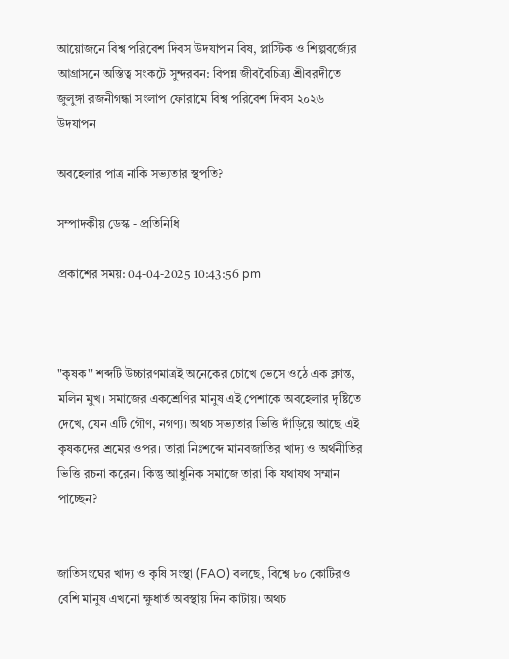আয়োজনে বিশ্ব পরিবেশ দিবস উদযাপন বিষ, প্লাস্টিক ও শিল্পবর্জ্যের আগ্রাসনে অস্তিত্ব সংকটে সুন্দরবন: বিপন্ন জীববৈচিত্র্য শ্রীবরদীতে জুলুঙ্গা রজনীগন্ধা সংলাপ ফোরামে বিশ্ব পরিবেশ দিবস ২০২৬ উদযাপন

অবহেলার পাত্র নাকি সভ্যতার স্থপতি?

সম্পাদকীয় ডেস্ক - প্রতিনিধি

প্রকাশের সময়: 04-04-2025 10:43:56 pm



"কৃষক" শব্দটি উচ্চারণমাত্রই অনেকের চোখে ভেসে ওঠে এক ক্লান্ত, মলিন মুখ। সমাজের একশ্রেণির মানুষ এই পেশাকে অবহেলার দৃষ্টিতে দেখে, যেন এটি গৌণ, নগণ্য। অথচ সভ্যতার ভিত্তি দাঁড়িয়ে আছে এই কৃষকদের শ্রমের ওপর। তারা নিঃশব্দে মানবজাতির খাদ্য ও অর্থনীতির ভিত্তি রচনা করেন। কিন্তু আধুনিক সমাজে তারা কি যথাযথ সম্মান পাচ্ছেন?


জাতিসংঘের খাদ্য ও কৃষি সংস্থা (FAO) বলছে, বিশ্বে ৮০ কোটিরও বেশি মানুষ এখনো ক্ষুধার্ত অবস্থায় দিন কাটায়। অথচ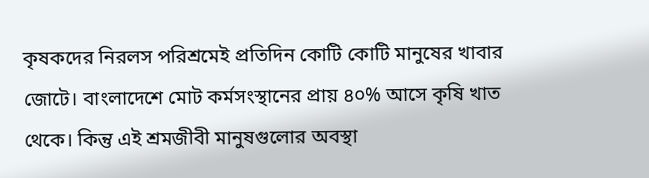কৃষকদের নিরলস পরিশ্রমেই প্রতিদিন কোটি কোটি মানুষের খাবার জোটে। বাংলাদেশে মোট কর্মসংস্থানের প্রায় ৪০% আসে কৃষি খাত থেকে। কিন্তু এই শ্রমজীবী মানুষগুলোর অবস্থা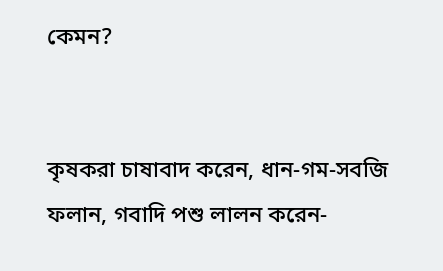কেমন?


কৃষকরা চাষাবাদ করেন, ধান-গম-সবজি ফলান, গবাদি পশু লালন করেন-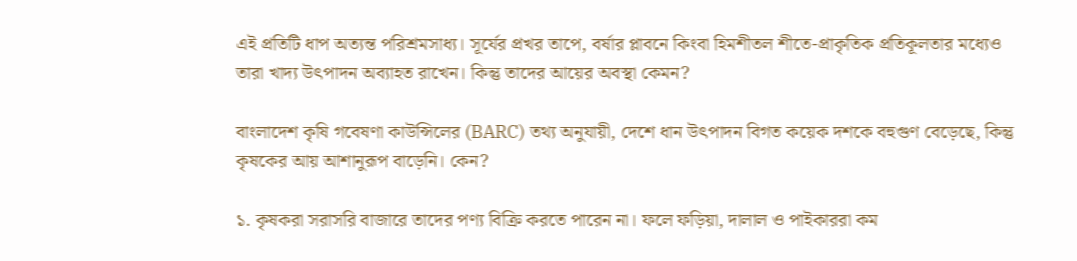এই প্রতিটি ধাপ অত্যন্ত পরিশ্রমসাধ্য। সূর্যের প্রখর তাপে, বর্ষার প্লাবনে কিংবা হিমশীতল শীতে-প্রাকৃতিক প্রতিকূলতার মধ্যেও তারা খাদ্য উৎপাদন অব্যাহত রাখেন। কিন্তু তাদের আয়ের অবস্থা কেমন?

বাংলাদেশ কৃষি গবেষণা কাউন্সিলের (BARC) তথ্য অনুযায়ী, দেশে ধান উৎপাদন বিগত কয়েক দশকে বহুগুণ বেড়েছে, কিন্তু কৃষকের আয় আশানুরূপ বাড়েনি। কেন?

১. কৃষকরা সরাসরি বাজারে তাদের পণ্য বিক্রি করতে পারেন না। ফলে ফড়িয়া, দালাল ও পাইকাররা কম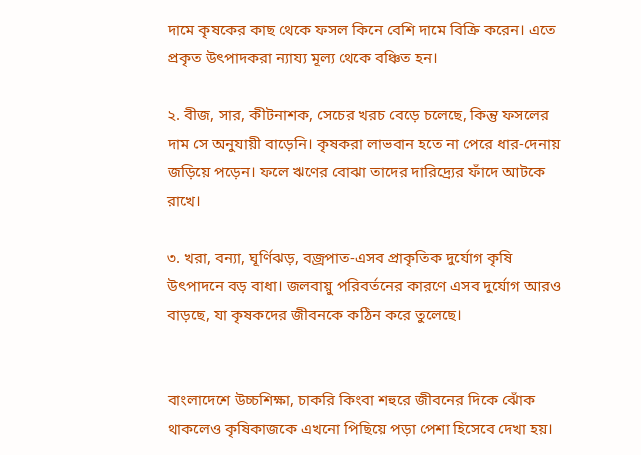দামে কৃষকের কাছ থেকে ফসল কিনে বেশি দামে বিক্রি করেন। এতে প্রকৃত উৎপাদকরা ন্যায্য মূল্য থেকে বঞ্চিত হন।

২. বীজ, সার, কীটনাশক, সেচের খরচ বেড়ে চলেছে, কিন্তু ফসলের দাম সে অনুযায়ী বাড়েনি। কৃষকরা লাভবান হতে না পেরে ধার-দেনায় জড়িয়ে পড়েন। ফলে ঋণের বোঝা তাদের দারিদ্র্যের ফাঁদে আটকে রাখে।

৩. খরা, বন্যা, ঘূর্ণিঝড়, বজ্রপাত-এসব প্রাকৃতিক দুর্যোগ কৃষি উৎপাদনে বড় বাধা। জলবায়ু পরিবর্তনের কারণে এসব দুর্যোগ আরও বাড়ছে, যা কৃষকদের জীবনকে কঠিন করে তুলেছে।


বাংলাদেশে উচ্চশিক্ষা, চাকরি কিংবা শহুরে জীবনের দিকে ঝোঁক থাকলেও কৃষিকাজকে এখনো পিছিয়ে পড়া পেশা হিসেবে দেখা হয়।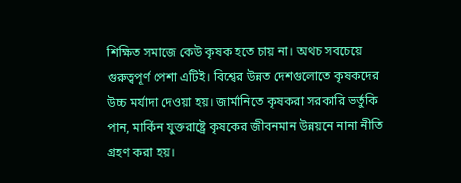শিক্ষিত সমাজে কেউ কৃষক হতে চায় না। অথচ সবচেয়ে গুরুত্বপূর্ণ পেশা এটিই। বিশ্বের উন্নত দেশগুলোতে কৃষকদের উচ্চ মর্যাদা দেওয়া হয়। জার্মানিতে কৃষকরা সরকারি ভর্তুকি পান, মার্কিন যুক্তরাষ্ট্রে কৃষকের জীবনমান উন্নয়নে নানা নীতি গ্রহণ করা হয়।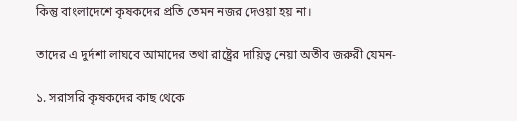কিন্তু বাংলাদেশে কৃষকদের প্রতি তেমন নজর দেওয়া হয় না।

তাদের এ দুর্দশা লাঘবে আমাদের তথা রাষ্ট্রের দায়িত্ব নেয়া অতীব জরুরী যেমন-

১. সরাসরি কৃষকদের কাছ থেকে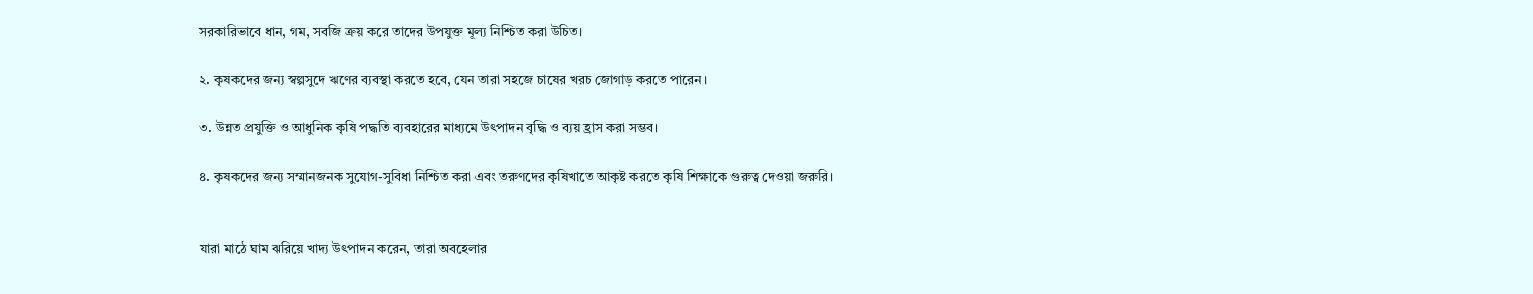সরকারিভাবে ধান, গম, সবজি ক্রয় করে তাদের উপযুক্ত মূল্য নিশ্চিত করা উচিত।

২. কৃষকদের জন্য স্বল্পসুদে ঋণের ব্যবস্থা করতে হবে, যেন তারা সহজে চাষের খরচ জোগাড় করতে পারেন।

৩. উন্নত প্রযুক্তি ও আধুনিক কৃষি পদ্ধতি ব্যবহারের মাধ্যমে উৎপাদন বৃদ্ধি ও ব্যয় হ্রাস করা সম্ভব।

৪. কৃষকদের জন্য সম্মানজনক সুযোগ-সুবিধা নিশ্চিত করা এবং তরুণদের কৃষিখাতে আকৃষ্ট করতে কৃষি শিক্ষাকে গুরুত্ব দেওয়া জরুরি।


যারা মাঠে ঘাম ঝরিয়ে খাদ্য উৎপাদন করেন, তারা অবহেলার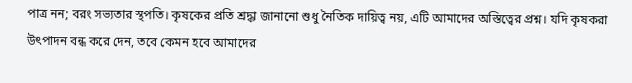পাত্র নন; বরং সভ্যতার স্থপতি। কৃষকের প্রতি শ্রদ্ধা জানানো শুধু নৈতিক দায়িত্ব নয়, এটি আমাদের অস্তিত্বের প্রশ্ন। যদি কৃষকরা উৎপাদন বন্ধ করে দেন, তবে কেমন হবে আমাদের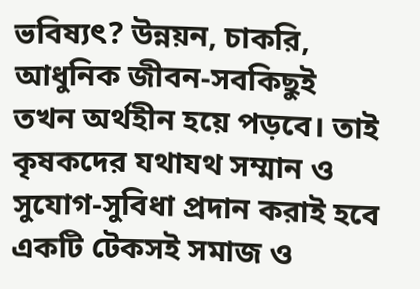ভবিষ্যৎ? উন্নয়ন, চাকরি, আধুনিক জীবন-সবকিছুই তখন অর্থহীন হয়ে পড়বে। তাই কৃষকদের যথাযথ সম্মান ও সুযোগ-সুবিধা প্রদান করাই হবে একটি টেকসই সমাজ ও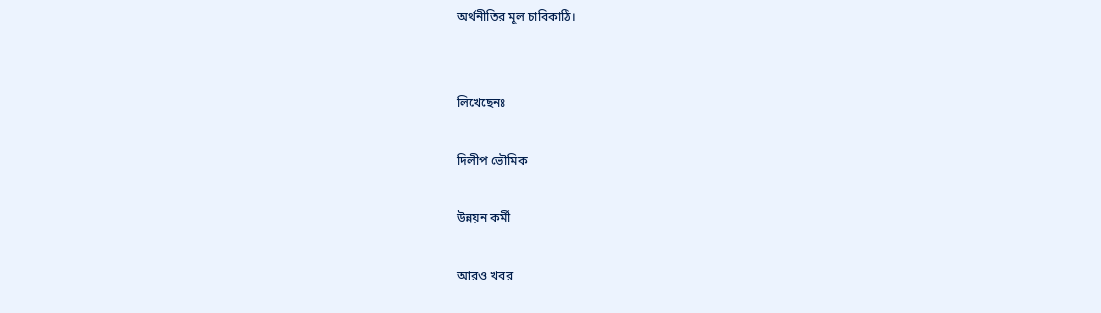অর্থনীতির মূল চাবিকাঠি।


লিখেছেনঃ

দিলীপ ভৌমিক

উন্নয়ন কর্মী

আরও খবর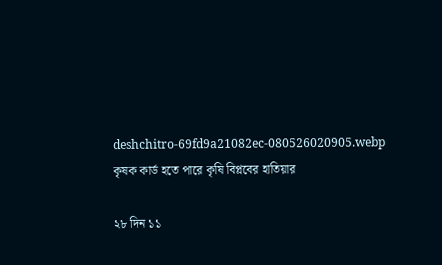deshchitro-69fd9a21082ec-080526020905.webp
কৃষক কার্ড হতে পারে কৃষি বিপ্লবের হাতিয়ার

২৮ দিন ১১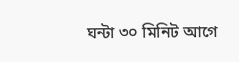ঘন্টা ৩০ মিনিট আগে